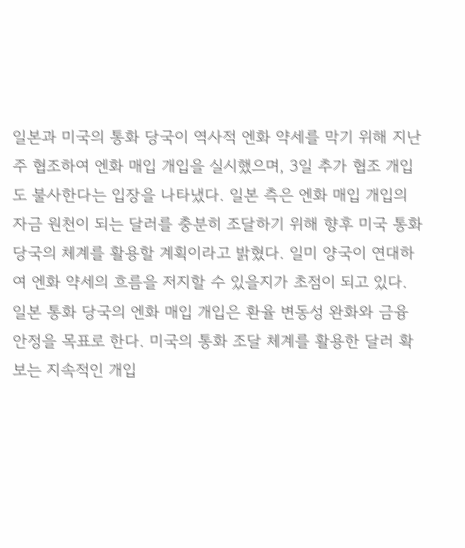일본과 미국의 통화 당국이 역사적 엔화 약세를 막기 위해 지난주 협조하여 엔화 매입 개입을 실시했으며, 3일 추가 협조 개입도 불사한다는 입장을 나타냈다. 일본 측은 엔화 매입 개입의 자금 원천이 되는 달러를 충분히 조달하기 위해 향후 미국 통화 당국의 체계를 활용할 계획이라고 밝혔다. 일미 양국이 연대하여 엔화 약세의 흐름을 저지할 수 있을지가 초점이 되고 있다.
일본 통화 당국의 엔화 매입 개입은 환율 변동성 완화와 금융 안정을 목표로 한다. 미국의 통화 조달 체계를 활용한 달러 확보는 지속적인 개입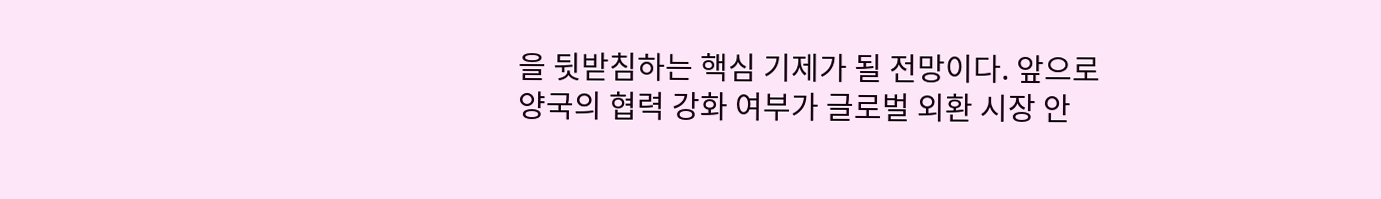을 뒷받침하는 핵심 기제가 될 전망이다. 앞으로 양국의 협력 강화 여부가 글로벌 외환 시장 안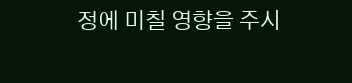정에 미칠 영향을 주시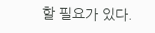할 필요가 있다.